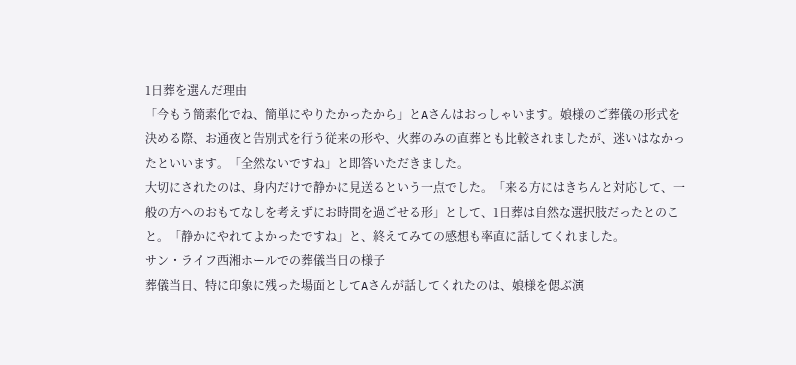1日葬を選んだ理由
「今もう簡素化でね、簡単にやりたかったから」とAさんはおっしゃいます。娘様のご葬儀の形式を決める際、お通夜と告別式を行う従来の形や、火葬のみの直葬とも比較されましたが、迷いはなかったといいます。「全然ないですね」と即答いただきました。
大切にされたのは、身内だけで静かに見送るという一点でした。「来る方にはきちんと対応して、一般の方へのおもてなしを考えずにお時間を過ごせる形」として、1日葬は自然な選択肢だったとのこと。「静かにやれてよかったですね」と、終えてみての感想も率直に話してくれました。
サン・ライフ西湘ホールでの葬儀当日の様子
葬儀当日、特に印象に残った場面としてAさんが話してくれたのは、娘様を偲ぶ演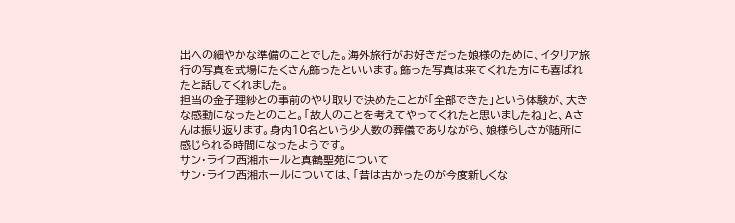出への細やかな準備のことでした。海外旅行がお好きだった娘様のために、イタリア旅行の写真を式場にたくさん飾ったといいます。飾った写真は来てくれた方にも喜ばれたと話してくれました。
担当の金子理紗との事前のやり取りで決めたことが「全部できた」という体験が、大きな感動になったとのこと。「故人のことを考えてやってくれたと思いましたね」と、Aさんは振り返ります。身内10名という少人数の葬儀でありながら、娘様らしさが随所に感じられる時間になったようです。
サン・ライフ西湘ホールと真鶴聖苑について
サン・ライフ西湘ホールについては、「昔は古かったのが今度新しくな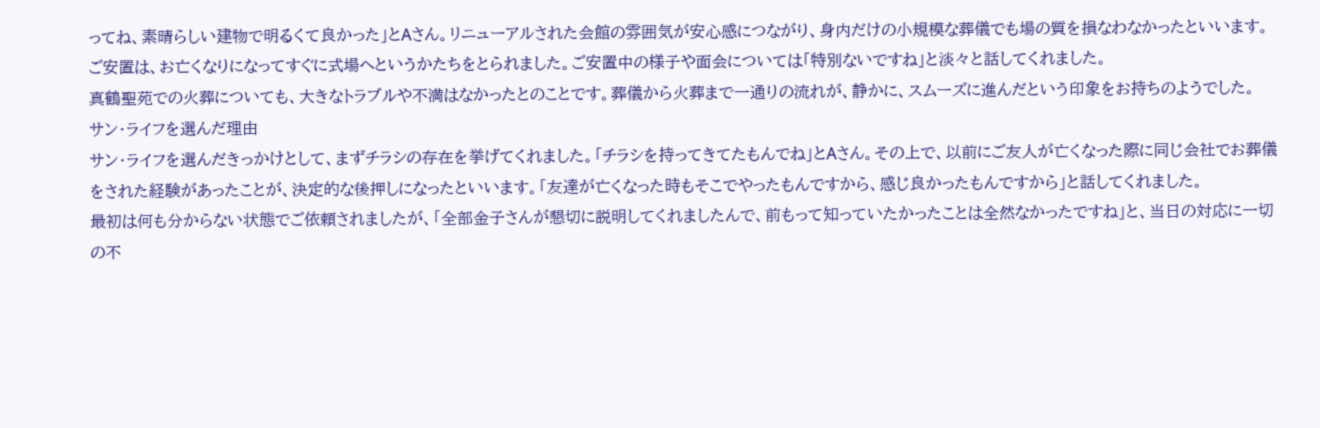ってね、素晴らしい建物で明るくて良かった」とAさん。リニューアルされた会館の雰囲気が安心感につながり、身内だけの小規模な葬儀でも場の質を損なわなかったといいます。
ご安置は、お亡くなりになってすぐに式場へというかたちをとられました。ご安置中の様子や面会については「特別ないですね」と淡々と話してくれました。
真鶴聖苑での火葬についても、大きなトラブルや不満はなかったとのことです。葬儀から火葬まで一通りの流れが、静かに、スムーズに進んだという印象をお持ちのようでした。
サン・ライフを選んだ理由
サン・ライフを選んだきっかけとして、まずチラシの存在を挙げてくれました。「チラシを持ってきてたもんでね」とAさん。その上で、以前にご友人が亡くなった際に同じ会社でお葬儀をされた経験があったことが、決定的な後押しになったといいます。「友達が亡くなった時もそこでやったもんですから、感じ良かったもんですから」と話してくれました。
最初は何も分からない状態でご依頼されましたが、「全部金子さんが懇切に説明してくれましたんで、前もって知っていたかったことは全然なかったですね」と、当日の対応に一切の不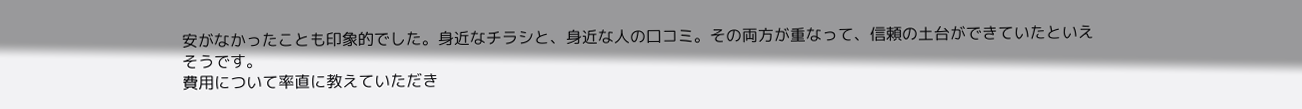安がなかったことも印象的でした。身近なチラシと、身近な人の口コミ。その両方が重なって、信頼の土台ができていたといえそうです。
費用について率直に教えていただき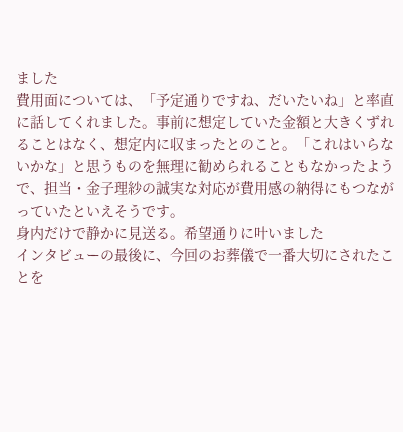ました
費用面については、「予定通りですね、だいたいね」と率直に話してくれました。事前に想定していた金額と大きくずれることはなく、想定内に収まったとのこと。「これはいらないかな」と思うものを無理に勧められることもなかったようで、担当・金子理紗の誠実な対応が費用感の納得にもつながっていたといえそうです。
身内だけで静かに見送る。希望通りに叶いました
インタビューの最後に、今回のお葬儀で一番大切にされたことを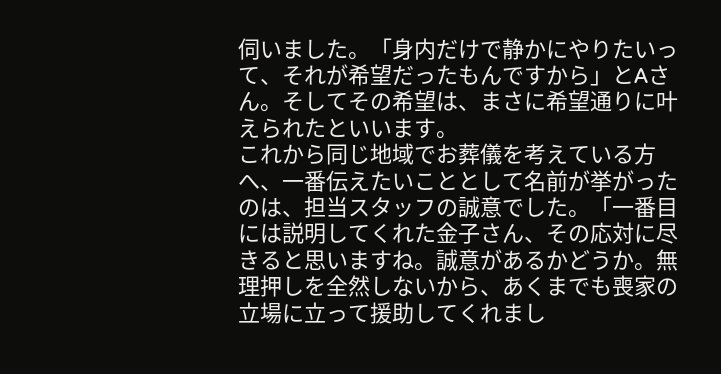伺いました。「身内だけで静かにやりたいって、それが希望だったもんですから」とAさん。そしてその希望は、まさに希望通りに叶えられたといいます。
これから同じ地域でお葬儀を考えている方へ、一番伝えたいこととして名前が挙がったのは、担当スタッフの誠意でした。「一番目には説明してくれた金子さん、その応対に尽きると思いますね。誠意があるかどうか。無理押しを全然しないから、あくまでも喪家の立場に立って援助してくれまし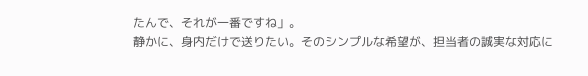たんで、それが一番ですね」。
静かに、身内だけで送りたい。そのシンプルな希望が、担当者の誠実な対応に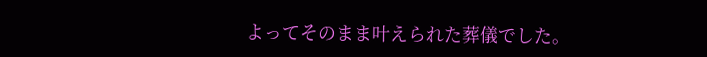よってそのまま叶えられた葬儀でした。